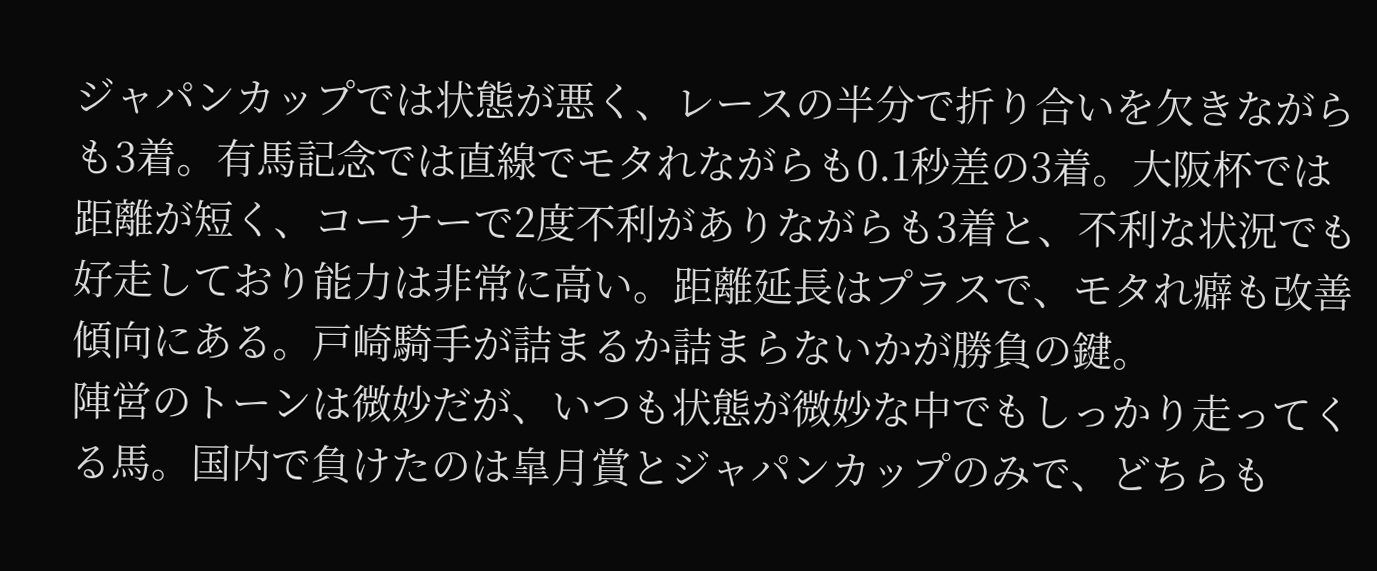ジャパンカップでは状態が悪く、レースの半分で折り合いを欠きながらも3着。有馬記念では直線でモタれながらも0.1秒差の3着。大阪杯では距離が短く、コーナーで2度不利がありながらも3着と、不利な状況でも好走しており能力は非常に高い。距離延長はプラスで、モタれ癖も改善傾向にある。戸崎騎手が詰まるか詰まらないかが勝負の鍵。
陣営のトーンは微妙だが、いつも状態が微妙な中でもしっかり走ってくる馬。国内で負けたのは皐月賞とジャパンカップのみで、どちらも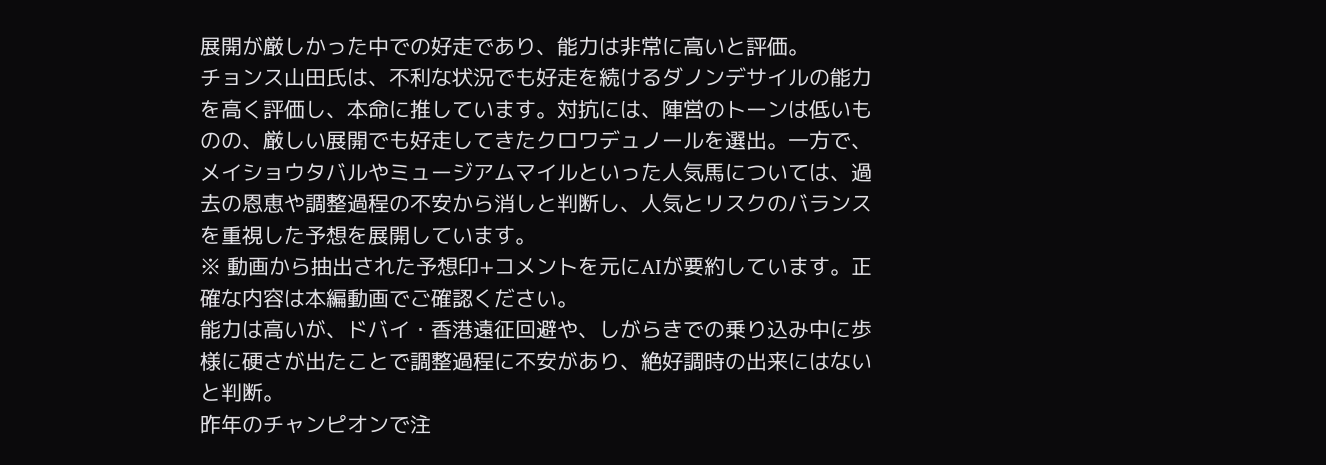展開が厳しかった中での好走であり、能力は非常に高いと評価。
チョンス山田氏は、不利な状況でも好走を続けるダノンデサイルの能力を高く評価し、本命に推しています。対抗には、陣営のトーンは低いものの、厳しい展開でも好走してきたクロワデュノールを選出。一方で、メイショウタバルやミュージアムマイルといった人気馬については、過去の恩恵や調整過程の不安から消しと判断し、人気とリスクのバランスを重視した予想を展開しています。
※ 動画から抽出された予想印+コメントを元にAIが要約しています。正確な内容は本編動画でご確認ください。
能力は高いが、ドバイ・香港遠征回避や、しがらきでの乗り込み中に歩様に硬さが出たことで調整過程に不安があり、絶好調時の出来にはないと判断。
昨年のチャンピオンで注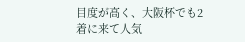目度が高く、大阪杯でも2着に来て人気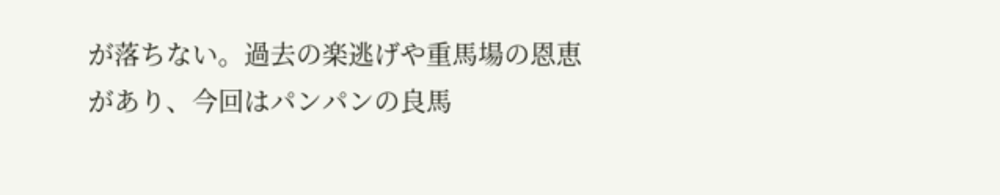が落ちない。過去の楽逃げや重馬場の恩恵があり、今回はパンパンの良馬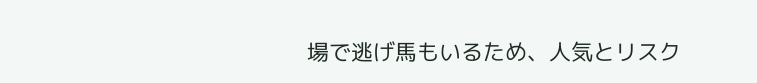場で逃げ馬もいるため、人気とリスク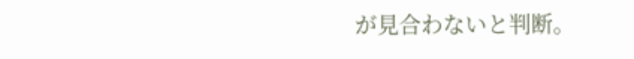が見合わないと判断。